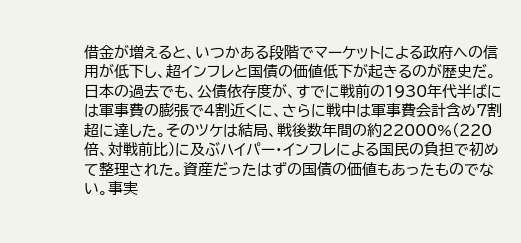借金が増えると、いつかある段階でマーケットによる政府への信用が低下し、超インフレと国債の価値低下が起きるのが歴史だ。 日本の過去でも、公債依存度が、すでに戦前の1930年代半ばには軍事費の膨張で4割近くに、さらに戦中は軍事費会計含め7割超に達した。そのツケは結局、戦後数年間の約22000%(220倍、対戦前比)に及ぶハイパー・インフレによる国民の負担で初めて整理された。資産だったはずの国債の価値もあったものでない。事実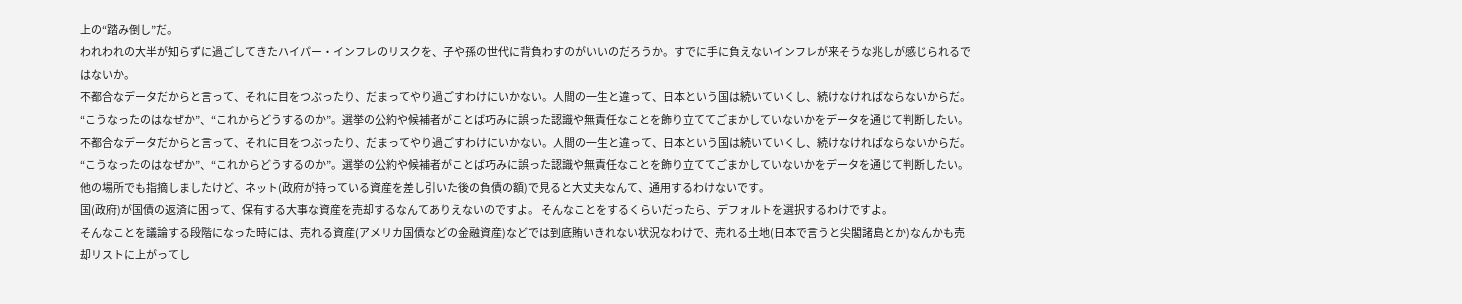上の“踏み倒し”だ。
われわれの大半が知らずに過ごしてきたハイパー・インフレのリスクを、子や孫の世代に背負わすのがいいのだろうか。すでに手に負えないインフレが来そうな兆しが感じられるではないか。
不都合なデータだからと言って、それに目をつぶったり、だまってやり過ごすわけにいかない。人間の一生と違って、日本という国は続いていくし、続けなければならないからだ。 “こうなったのはなぜか”、“これからどうするのか”。選挙の公約や候補者がことば巧みに誤った認識や無責任なことを飾り立ててごまかしていないかをデータを通じて判断したい。 不都合なデータだからと言って、それに目をつぶったり、だまってやり過ごすわけにいかない。人間の一生と違って、日本という国は続いていくし、続けなければならないからだ。
“こうなったのはなぜか”、“これからどうするのか”。選挙の公約や候補者がことば巧みに誤った認識や無責任なことを飾り立ててごまかしていないかをデータを通じて判断したい。
他の場所でも指摘しましたけど、ネット(政府が持っている資産を差し引いた後の負債の額)で見ると大丈夫なんて、通用するわけないです。
国(政府)が国債の返済に困って、保有する大事な資産を売却するなんてありえないのですよ。 そんなことをするくらいだったら、デフォルトを選択するわけですよ。
そんなことを議論する段階になった時には、売れる資産(アメリカ国債などの金融資産)などでは到底賄いきれない状況なわけで、売れる土地(日本で言うと尖閣諸島とか)なんかも売却リストに上がってし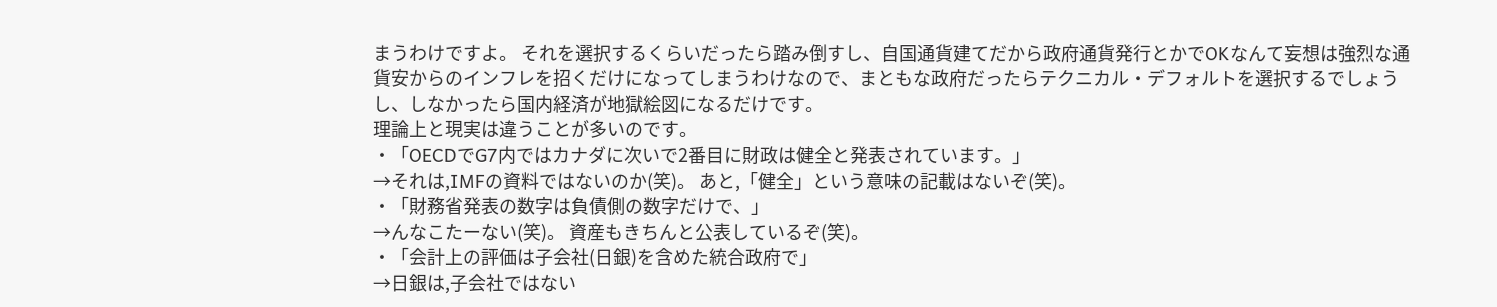まうわけですよ。 それを選択するくらいだったら踏み倒すし、自国通貨建てだから政府通貨発行とかでOKなんて妄想は強烈な通貨安からのインフレを招くだけになってしまうわけなので、まともな政府だったらテクニカル・デフォルトを選択するでしょうし、しなかったら国内経済が地獄絵図になるだけです。
理論上と現実は違うことが多いのです。
・「OECDでG7内ではカナダに次いで2番目に財政は健全と発表されています。」
→それは,IMFの資料ではないのか(笑)。 あと,「健全」という意味の記載はないぞ(笑)。
・「財務省発表の数字は負債側の数字だけで、」
→んなこたーない(笑)。 資産もきちんと公表しているぞ(笑)。
・「会計上の評価は子会社(日銀)を含めた統合政府で」
→日銀は,子会社ではない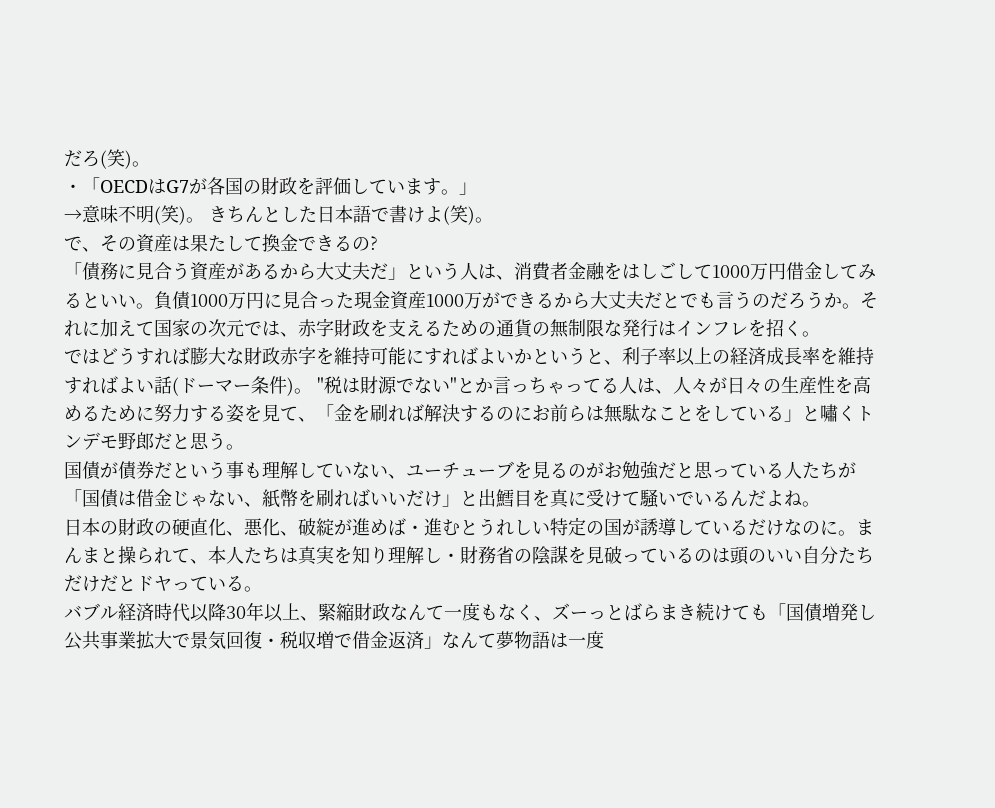だろ(笑)。
・「OECDはG7が各国の財政を評価しています。」
→意味不明(笑)。 きちんとした日本語で書けよ(笑)。
で、その資産は果たして換金できるの?
「債務に見合う資産があるから大丈夫だ」という人は、消費者金融をはしごして1000万円借金してみるといい。負債1000万円に見合った現金資産1000万ができるから大丈夫だとでも言うのだろうか。それに加えて国家の次元では、赤字財政を支えるための通貨の無制限な発行はインフレを招く。
ではどうすれば膨大な財政赤字を維持可能にすればよいかというと、利子率以上の経済成長率を維持すればよい話(ドーマー条件)。 "税は財源でない"とか言っちゃってる人は、人々が日々の生産性を高めるために努力する姿を見て、「金を刷れば解決するのにお前らは無駄なことをしている」と嘯くトンデモ野郎だと思う。
国債が債券だという事も理解していない、ユーチューブを見るのがお勉強だと思っている人たちが「国債は借金じゃない、紙幣を刷ればいいだけ」と出鱈目を真に受けて騒いでいるんだよね。
日本の財政の硬直化、悪化、破綻が進めば・進むとうれしい特定の国が誘導しているだけなのに。まんまと操られて、本人たちは真実を知り理解し・財務省の陰謀を見破っているのは頭のいい自分たちだけだとドヤっている。
バブル経済時代以降30年以上、緊縮財政なんて一度もなく、ズーっとばらまき続けても「国債増発し公共事業拡大で景気回復・税収増で借金返済」なんて夢物語は一度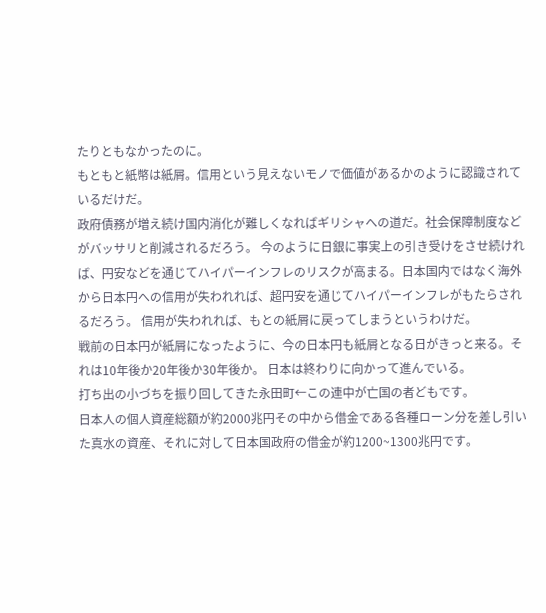たりともなかったのに。
もともと紙幣は紙屑。信用という見えないモノで価値があるかのように認識されているだけだ。
政府債務が増え続け国内消化が難しくなればギリシャへの道だ。社会保障制度などがバッサリと削減されるだろう。 今のように日銀に事実上の引き受けをさせ続ければ、円安などを通じてハイパーインフレのリスクが高まる。日本国内ではなく海外から日本円への信用が失われれば、超円安を通じてハイパーインフレがもたらされるだろう。 信用が失われれば、もとの紙屑に戻ってしまうというわけだ。
戦前の日本円が紙屑になったように、今の日本円も紙屑となる日がきっと来る。それは10年後か20年後か30年後か。 日本は終わりに向かって進んでいる。
打ち出の小づちを振り回してきた永田町←この連中が亡国の者どもです。
日本人の個人資産総額が約2000兆円その中から借金である各種ローン分を差し引いた真水の資産、それに対して日本国政府の借金が約1200~1300兆円です。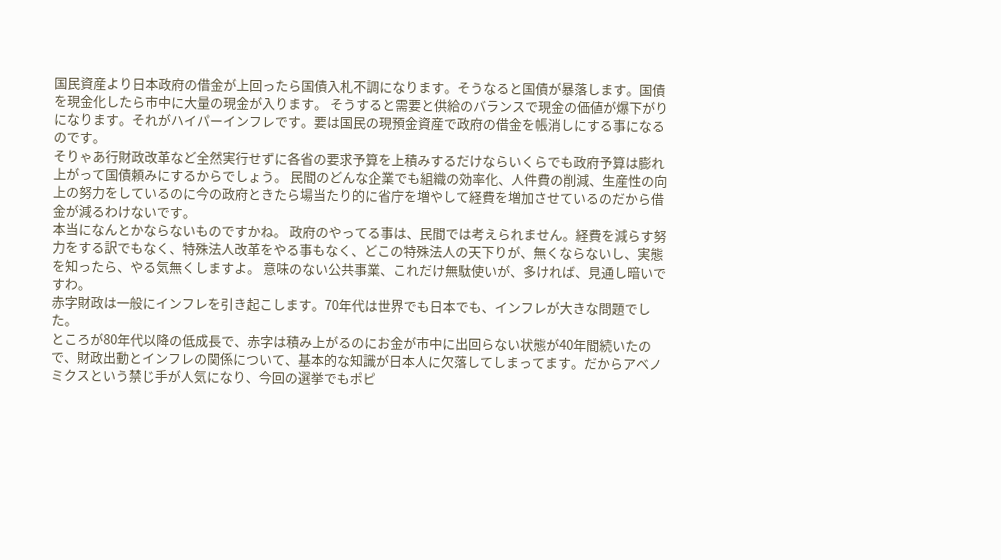国民資産より日本政府の借金が上回ったら国債入札不調になります。そうなると国債が暴落します。国債を現金化したら市中に大量の現金が入ります。 そうすると需要と供給のバランスで現金の価値が爆下がりになります。それがハイパーインフレです。要は国民の現預金資産で政府の借金を帳消しにする事になるのです。
そりゃあ行財政改革など全然実行せずに各省の要求予算を上積みするだけならいくらでも政府予算は膨れ上がって国債頼みにするからでしょう。 民間のどんな企業でも組織の効率化、人件費の削減、生産性の向上の努力をしているのに今の政府ときたら場当たり的に省庁を増やして経費を増加させているのだから借金が減るわけないです。
本当になんとかならないものですかね。 政府のやってる事は、民間では考えられません。経費を減らす努力をする訳でもなく、特殊法人改革をやる事もなく、どこの特殊法人の天下りが、無くならないし、実態を知ったら、やる気無くしますよ。 意味のない公共事業、これだけ無駄使いが、多ければ、見通し暗いですわ。
赤字財政は一般にインフレを引き起こします。70年代は世界でも日本でも、インフレが大きな問題でした。
ところが80年代以降の低成長で、赤字は積み上がるのにお金が市中に出回らない状態が40年間続いたので、財政出動とインフレの関係について、基本的な知識が日本人に欠落してしまってます。だからアベノミクスという禁じ手が人気になり、今回の選挙でもポピ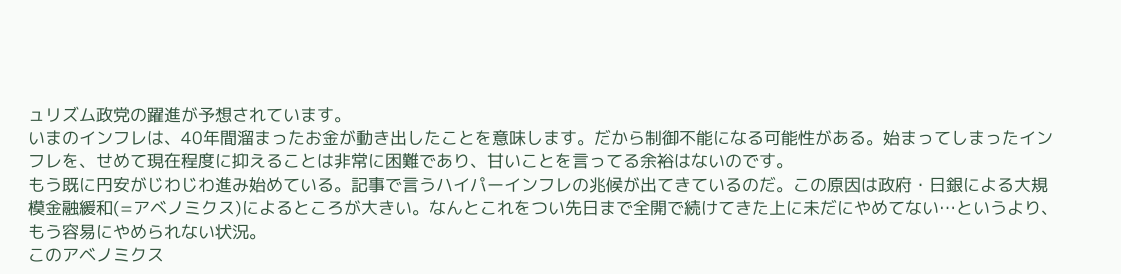ュリズム政党の躍進が予想されています。
いまのインフレは、40年間溜まったお金が動き出したことを意味します。だから制御不能になる可能性がある。始まってしまったインフレを、せめて現在程度に抑えることは非常に困難であり、甘いことを言ってる余裕はないのです。
もう既に円安がじわじわ進み始めている。記事で言うハイパーインフレの兆候が出てきているのだ。この原因は政府・日銀による大規模金融緩和(=アベノミクス)によるところが大きい。なんとこれをつい先日まで全開で続けてきた上に未だにやめてない…というより、もう容易にやめられない状況。
このアベノミクス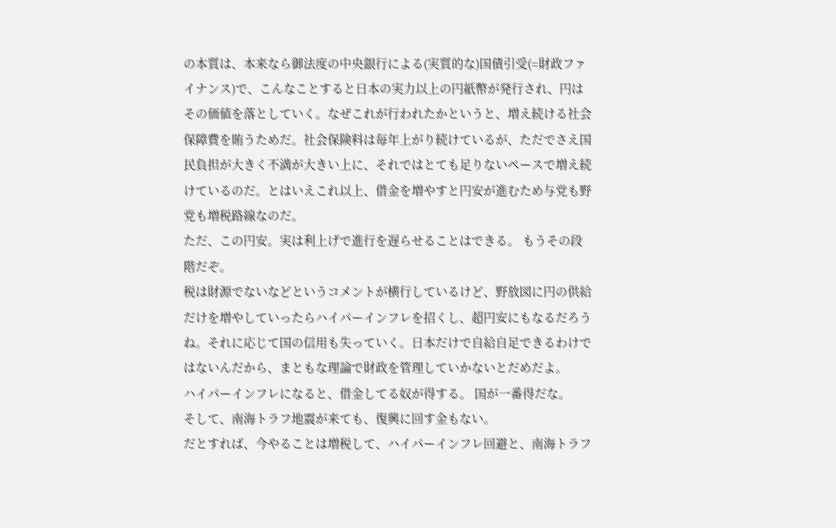の本質は、本来なら御法度の中央銀行による(実質的な)国債引受(=財政ファイナンス)で、こんなことすると日本の実力以上の円紙幣が発行され、円はその価値を落としていく。なぜこれが行われたかというと、増え続ける社会保障費を賄うためだ。社会保険料は毎年上がり続けているが、ただでさえ国民負担が大きく不満が大きい上に、それではとても足りないペースで増え続けているのだ。とはいえこれ以上、借金を増やすと円安が進むため与党も野党も増税路線なのだ。
ただ、この円安。実は利上げで進行を遅らせることはできる。 もうその段階だぞ。
税は財源でないなどというコメントが横行しているけど、野放図に円の供給だけを増やしていったらハイパーインフレを招くし、超円安にもなるだろうね。それに応じて国の信用も失っていく。日本だけで自給自足できるわけではないんだから、まともな理論で財政を管理していかないとだめだよ。
ハイパーインフレになると、借金してる奴が得する。 国が一番得だな。
そして、南海トラフ地震が来ても、復興に回す金もない。
だとすれば、今やることは増税して、ハイパーインフレ回避と、南海トラフ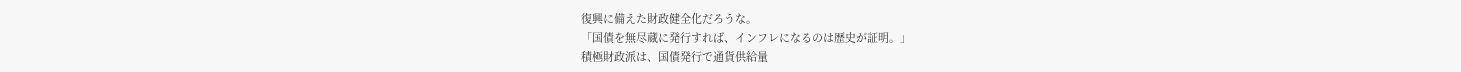復興に備えた財政健全化だろうな。
「国債を無尽蔵に発行すれば、インフレになるのは歴史が証明。」
積極財政派は、国債発行で通貨供給量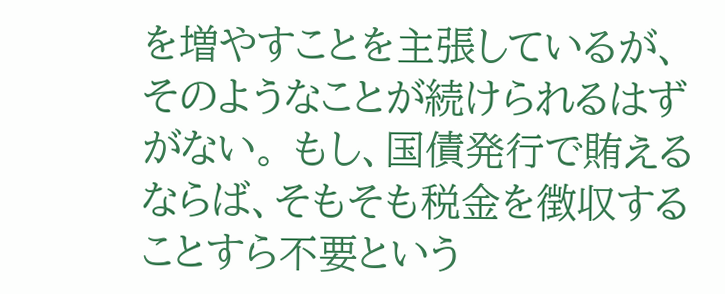を増やすことを主張しているが、そのようなことが続けられるはずがない。 もし、国債発行で賄えるならば、そもそも税金を徴収することすら不要という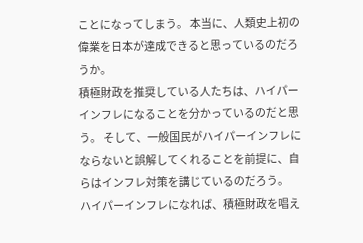ことになってしまう。 本当に、人類史上初の偉業を日本が達成できると思っているのだろうか。
積極財政を推奨している人たちは、ハイパーインフレになることを分かっているのだと思う。 そして、一般国民がハイパーインフレにならないと誤解してくれることを前提に、自らはインフレ対策を講じているのだろう。
ハイパーインフレになれば、積極財政を唱え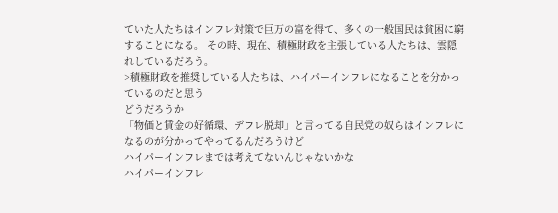ていた人たちはインフレ対策で巨万の富を得て、多くの一般国民は貧困に窮することになる。 その時、現在、積極財政を主張している人たちは、雲隠れしているだろう。
>積極財政を推奨している人たちは、ハイパーインフレになることを分かっているのだと思う
どうだろうか
「物価と賃金の好循環、デフレ脱却」と言ってる自民党の奴らはインフレになるのが分かってやってるんだろうけど
ハイパーインフレまでは考えてないんじゃないかな
ハイパーインフレ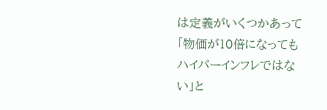は定義がいくつかあって「物価が10倍になってもハイパーインフレではない」と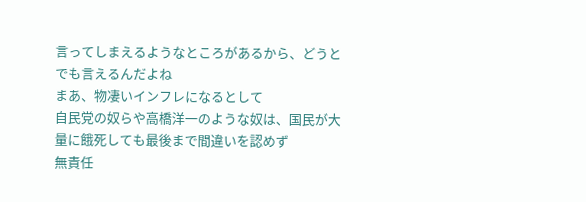言ってしまえるようなところがあるから、どうとでも言えるんだよね
まあ、物凄いインフレになるとして
自民党の奴らや高橋洋一のような奴は、国民が大量に餓死しても最後まで間違いを認めず
無責任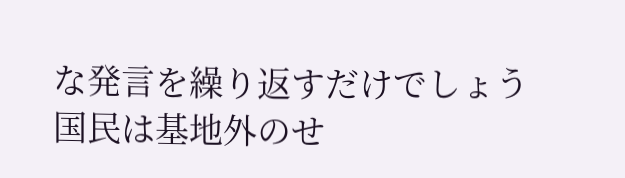な発言を繰り返すだけでしょう
国民は基地外のせ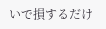いで損するだけ